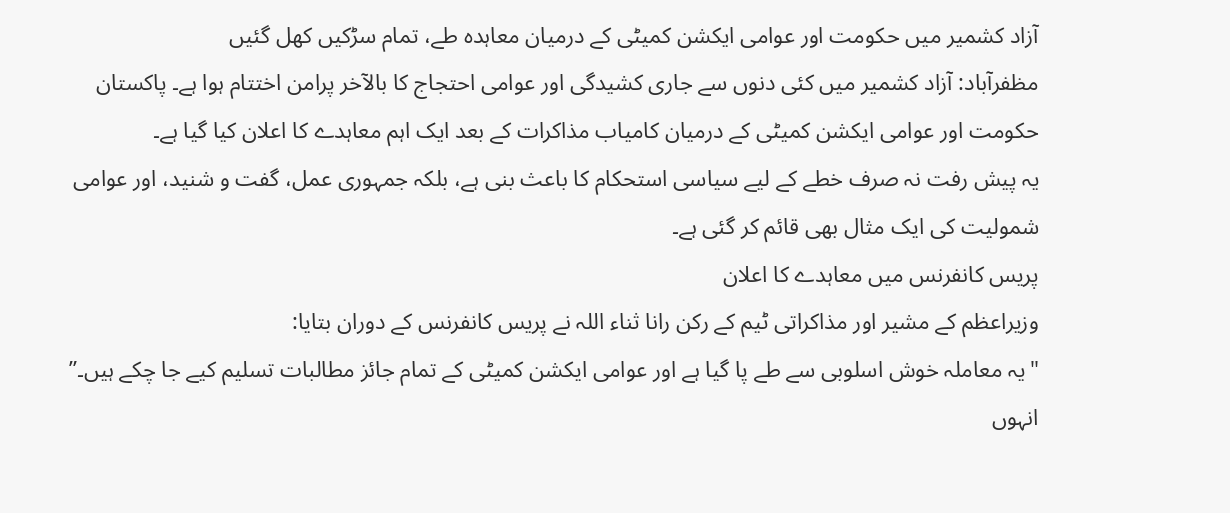آزاد کشمیر میں حکومت اور عوامی ایکشن کمیٹی کے درمیان معاہدہ طے، تمام سڑکیں کھل گئیں
مظفرآباد: آزاد کشمیر میں کئی دنوں سے جاری کشیدگی اور عوامی احتجاج کا بالآخر پرامن اختتام ہوا ہے۔ پاکستان حکومت اور عوامی ایکشن کمیٹی کے درمیان کامیاب مذاکرات کے بعد ایک اہم معاہدے کا اعلان کیا گیا ہے۔
یہ پیش رفت نہ صرف خطے کے لیے سیاسی استحکام کا باعث بنی ہے، بلکہ جمہوری عمل، گفت و شنید، اور عوامی شمولیت کی ایک مثال بھی قائم کر گئی ہے۔
پریس کانفرنس میں معاہدے کا اعلان
وزیراعظم کے مشیر اور مذاکراتی ٹیم کے رکن رانا ثناء اللہ نے پریس کانفرنس کے دوران بتایا:
"یہ معاملہ خوش اسلوبی سے طے پا گیا ہے اور عوامی ایکشن کمیٹی کے تمام جائز مطالبات تسلیم کیے جا چکے ہیں۔”
انہوں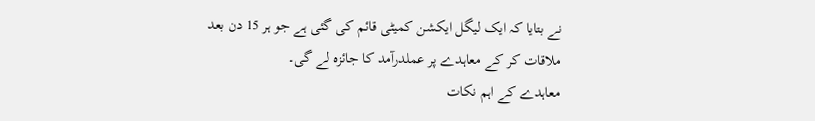نے بتایا کہ ایک لیگل ایکشن کمیٹی قائم کی گئی ہے جو ہر 15 دن بعد ملاقات کر کے معاہدے پر عملدرآمد کا جائزہ لے گی۔
معاہدے کے اہم نکات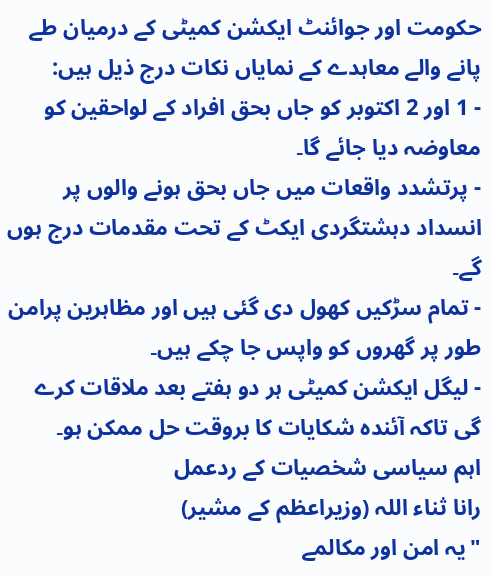حکومت اور جوائنٹ ایکشن کمیٹی کے درمیان طے پانے والے معاہدے کے نمایاں نکات درج ذیل ہیں:
- 1 اور 2 اکتوبر کو جاں بحق افراد کے لواحقین کو معاوضہ دیا جائے گا۔
- پرتشدد واقعات میں جاں بحق ہونے والوں پر انسداد دہشتگردی ایکٹ کے تحت مقدمات درج ہوں گے۔
- تمام سڑکیں کھول دی گئی ہیں اور مظاہرین پرامن طور پر گھروں کو واپس جا چکے ہیں۔
- لیگل ایکشن کمیٹی ہر دو ہفتے بعد ملاقات کرے گی تاکہ آئندہ شکایات کا بروقت حل ممکن ہو۔
اہم سیاسی شخصیات کے ردعمل
رانا ثناء اللہ (وزیراعظم کے مشیر)
"یہ امن اور مکالمے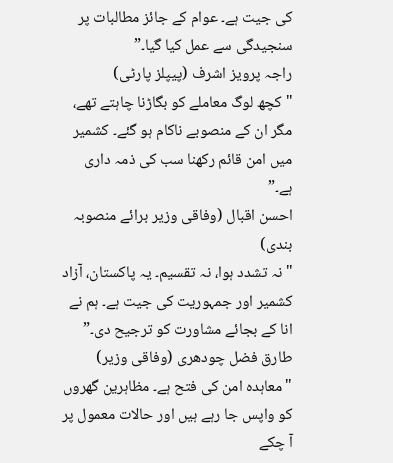کی جیت ہے۔ عوام کے جائز مطالبات پر سنجیدگی سے عمل کیا گیا۔”
راجہ پرویز اشرف (پیپلز پارٹی)
"کچھ لوگ معاملے کو بگاڑنا چاہتے تھے، مگر ان کے منصوبے ناکام ہو گئے۔ کشمیر میں امن قائم رکھنا سب کی ذمہ داری ہے۔”
احسن اقبال (وفاقی وزیر برائے منصوبہ بندی)
"نہ تشدد ہوا، نہ تقسیم۔ یہ پاکستان، آزاد کشمیر اور جمہوریت کی جیت ہے۔ ہم نے انا کے بجائے مشاورت کو ترجیح دی۔”
طارق فضل چودھری (وفاقی وزیر)
"معاہدہ امن کی فتح ہے۔ مظاہرین گھروں کو واپس جا رہے ہیں اور حالات معمول پر آ چکے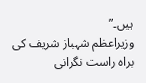ہیں۔”
وزیراعظم شہباز شریف کی براہ راست نگرانی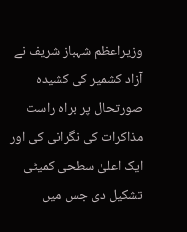وزیراعظم شہباز شریف نے آزاد کشمیر کی کشیدہ صورتحال پر براہ راست مذاکرات کی نگرانی کی اور ایک اعلیٰ سطحی کمیٹی تشکیل دی جس میں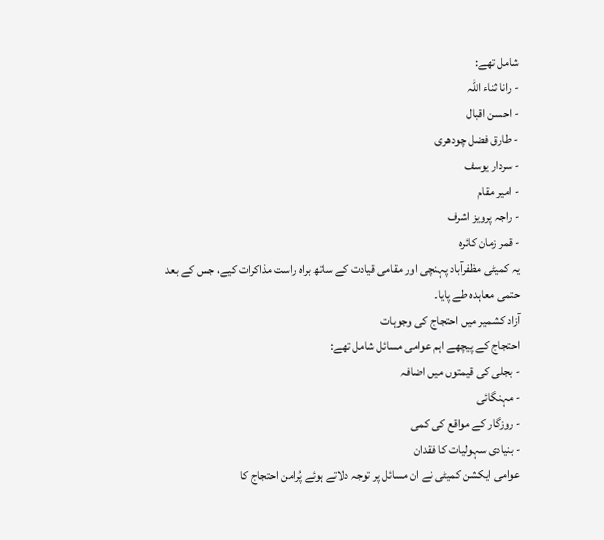شامل تھے:
- رانا ثناء اللہ
- احسن اقبال
- طارق فضل چودھری
- سردار یوسف
- امیر مقام
- راجہ پرویز اشرف
- قمر زمان کائرہ
یہ کمیٹی مظفرآباد پہنچی اور مقامی قیادت کے ساتھ براہ راست مذاکرات کیے، جس کے بعد حتمی معاہدہ طے پایا۔
آزاد کشمیر میں احتجاج کی وجوہات
احتجاج کے پیچھے اہم عوامی مسائل شامل تھے:
- بجلی کی قیمتوں میں اضافہ
- مہنگائی
- روزگار کے مواقع کی کمی
- بنیادی سہولیات کا فقدان
عوامی ایکشن کمیٹی نے ان مسائل پر توجہ دلاتے ہوئے پُرامن احتجاج کا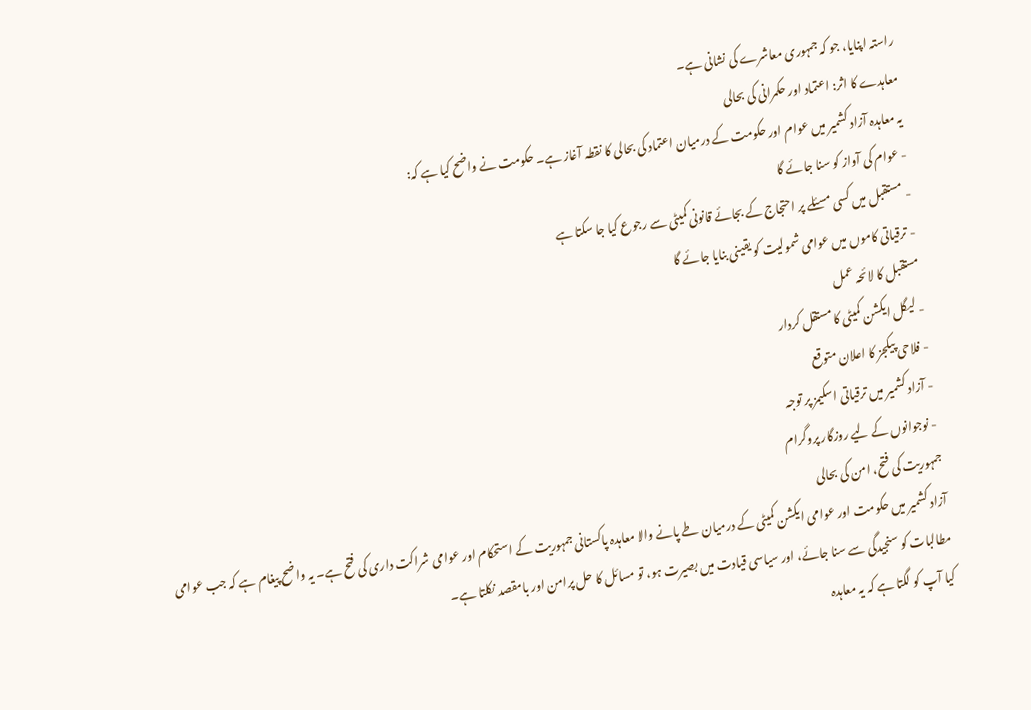راستہ اپنایا، جو کہ جمہوری معاشرے کی نشانی ہے۔
معاہدے کا اثر: اعتماد اور حکمرانی کی بحالی
یہ معاہدہ آزاد کشمیر میں عوام اور حکومت کے درمیان اعتماد کی بحالی کا نقطہ آغاز ہے۔ حکومت نے واضح کیا ہے کہ:
- عوام کی آواز کو سنا جائے گا
- مستقبل میں کسی مسئلے پر احتجاج کے بجائے قانونی کمیٹی سے رجوع کیا جا سکتا ہے
- ترقیاتی کاموں میں عوامی شمولیت کو یقینی بنایا جائے گا
مستقبل کا لائحہ عمل
- لیگل ایکشن کمیٹی کا مستقل کردار
- فلاحی پیکجز کا اعلان متوقع
- آزاد کشمیر میں ترقیاتی اسکیمز پر توجہ
- نوجوانوں کے لیے روزگار پروگرام
جمہوریت کی فتح، امن کی بحالی
آزاد کشمیر میں حکومت اور عوامی ایکشن کمیٹی کے درمیان طے پانے والا معاہدہ پاکستانی جمہوریت کے استحکام اور عوامی شراکت داری کی فتح ہے۔ یہ واضح پیغام ہے کہ جب عوامی مطالبات کو سنجیدگی سے سنا جائے، اور سیاسی قیادت میں بصیرت ہو، تو مسائل کا حل پرامن اور بامقصد نکلتا ہے۔
کیا آپ کو لگتا ہے کہ یہ معاہدہ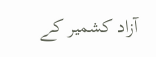آزاد کشمیر کے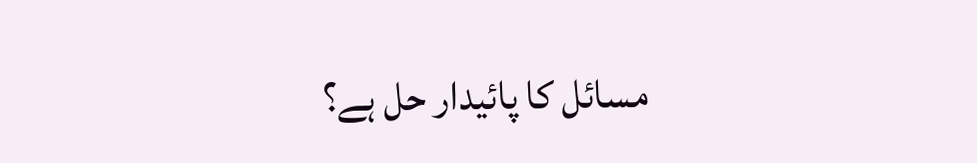مسائل کا پائیدار حل ہے؟